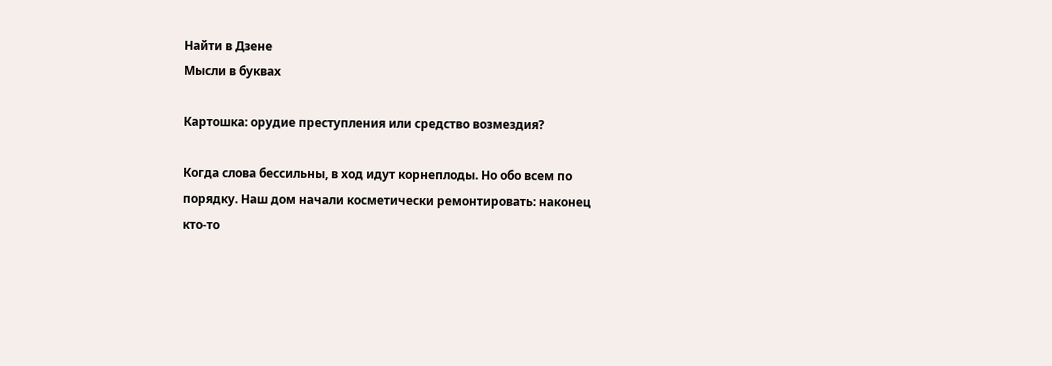Найти в Дзене
Мысли в буквах

Картошка: орудие преступления или средство возмездия?

Когда слова бессильны, в ход идут корнеплоды. Но обо всем по порядку. Наш дом начали косметически ремонтировать: наконец кто-то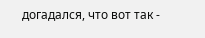догадался, что вот так -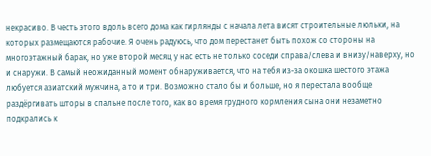некрасиво. В честь этого вдоль всего дома как гирлянды с начала лета висят строительные люльки, на которых размещаются рабочие. Я очень радуюсь, что дом перестанет быть похож со стороны на многоэтажный барак, но уже второй месяц у нас есть не только соседи справа/слева и внизу/наверху, но и снаружи. В самый неожиданный момент обнаруживается, что на тебя из-за окошка шестого этажа любуется азиатский мужчина, а то и три. Возможно стало бы и больше, но я перестала вообще раздёргивать шторы в спальне после того, как во время грудного кормления сына они незаметно подкрались к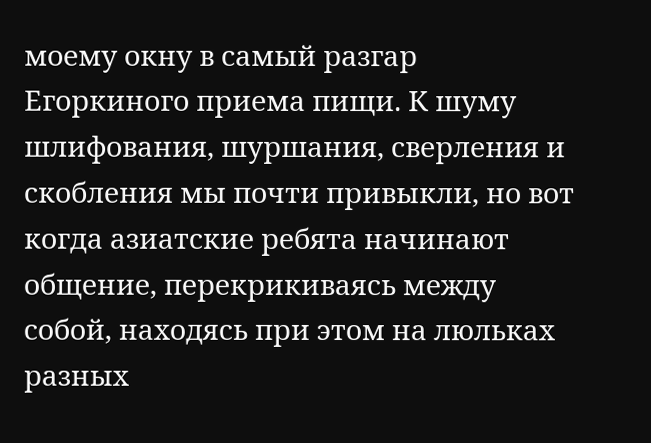моему окну в самый разгар Егоркиного приема пищи. К шуму шлифования, шуршания, сверления и скобления мы почти привыкли, но вот когда азиатские ребята начинают общение, перекрикиваясь между собой, находясь при этом на люльках разных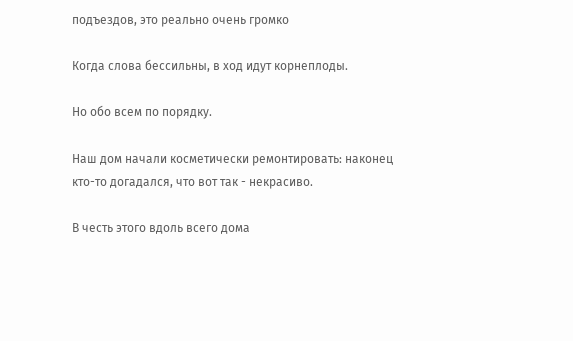подъездов, это реально очень громко

Когда слова бессильны, в ход идут корнеплоды.

Но обо всем по порядку.

Наш дом начали косметически ремонтировать: наконец кто-то догадался, что вот так - некрасиво.

В честь этого вдоль всего дома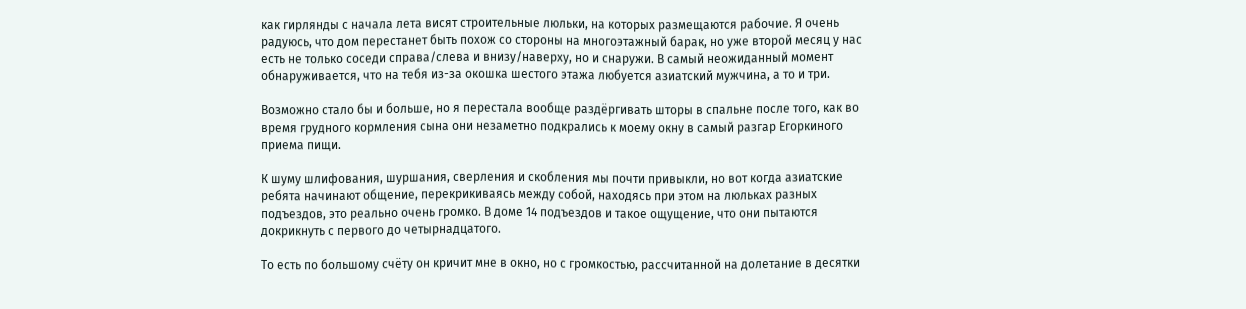как гирлянды с начала лета висят строительные люльки, на которых размещаются рабочие. Я очень радуюсь, что дом перестанет быть похож со стороны на многоэтажный барак, но уже второй месяц у нас есть не только соседи справа/слева и внизу/наверху, но и снаружи. В самый неожиданный момент обнаруживается, что на тебя из-за окошка шестого этажа любуется азиатский мужчина, а то и три.

Возможно стало бы и больше, но я перестала вообще раздёргивать шторы в спальне после того, как во время грудного кормления сына они незаметно подкрались к моему окну в самый разгар Егоркиного приема пищи.

К шуму шлифования, шуршания, сверления и скобления мы почти привыкли, но вот когда азиатские ребята начинают общение, перекрикиваясь между собой, находясь при этом на люльках разных подъездов, это реально очень громко. В доме 14 подъездов и такое ощущение, что они пытаются докрикнуть с первого до четырнадцатого.

То есть по большому счёту он кричит мне в окно, но с громкостью, рассчитанной на долетание в десятки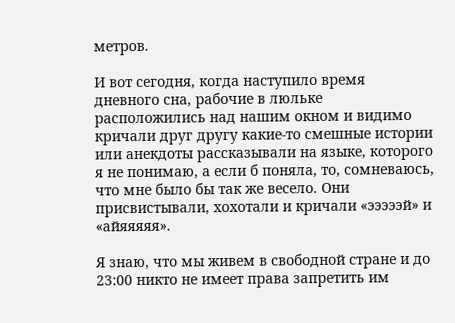метров.

И вот сегодня, когда наступило время дневного сна, рабочие в люльке расположились над нашим окном и видимо кричали друг другу какие-то смешные истории или анекдоты рассказывали на языке, которого я не понимаю, а если б поняла, то, сомневаюсь, что мне было бы так же весело. Они присвистывали, хохотали и кричали «эээээй» и «айяяяяя».

Я знаю, что мы живем в свободной стране и до 23:00 никто не имеет права запретить им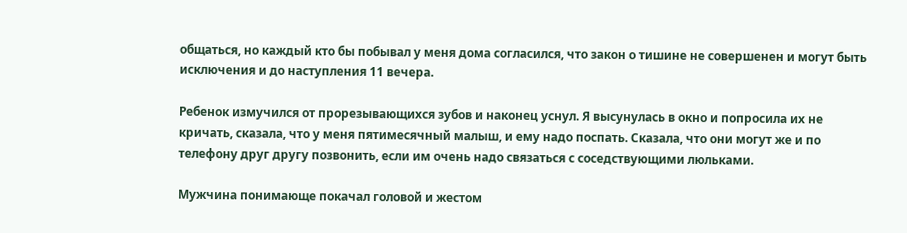общаться, но каждый кто бы побывал у меня дома согласился, что закон о тишине не совершенен и могут быть исключения и до наступления 11 вечера.

Ребенок измучился от прорезывающихся зубов и наконец уснул. Я высунулась в окно и попросила их не кричать, сказала, что у меня пятимесячный малыш, и ему надо поспать. Сказала, что они могут же и по телефону друг другу позвонить, если им очень надо связаться с соседствующими люльками.

Мужчина понимающе покачал головой и жестом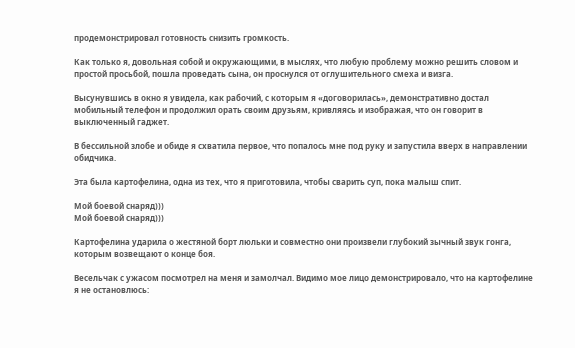продемонстрировал готовность снизить громкость.

Как только я, довольная собой и окружающими, в мыслях, что любую проблему можно решить словом и простой просьбой, пошла проведать сына, он проснулся от оглушительного смеха и визга.

Высунувшись в окно я увидела, как рабочий, с которым я «договорилась», демонстративно достал мобильный телефон и продолжил орать своим друзьям, кривляясь и изображая, что он говорит в выключенный гаджет.

В бессильной злобе и обиде я схватила первое, что попалось мне под руку и запустила вверх в направлении обидчика.

Эта была картофелина, одна из тех, что я приготовила, чтобы сварить суп, пока малыш спит.

Мой боевой снаряд)))
Мой боевой снаряд)))

Картофелина ударила о жестяной борт люльки и совместно они произвели глубокий зычный звук гонга, которым возвещают о конце боя.

Весельчак с ужасом посмотрел на меня и замолчал. Видимо мое лицо демонстрировало, что на картофелине я не остановлюсь: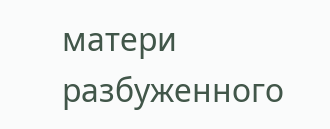матери разбуженного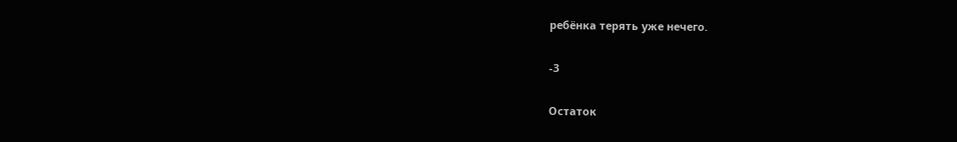ребёнка терять уже нечего.

-3

Остаток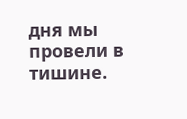дня мы провели в тишине.